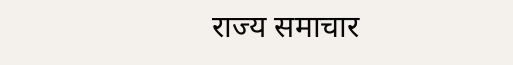राज्य समाचार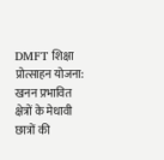DMFT शिक्षा प्रोत्साहन योजना: खनन प्रभावित क्षेत्रों के मेधावी छात्रों की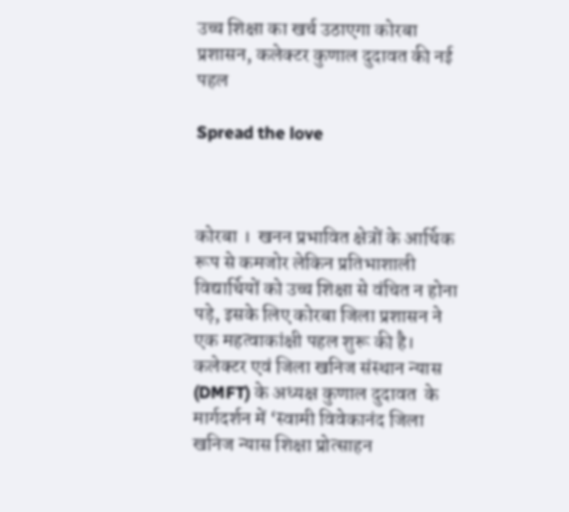उच्च शिक्षा का खर्च उठाएगा कोरबा प्रशासन, कलेक्टर कुणाल दुदावत की नई पहल

Spread the love



कोरबा ।  खनन प्रभावित क्षेत्रों के आर्थिक रूप से कमजोर लेकिन प्रतिभाशाली विद्यार्थियों को उच्च शिक्षा से वंचित न होना पड़े, इसके लिए कोरबा जिला प्रशासन ने एक महत्वाकांक्षी पहल शुरू की है। कलेक्टर एवं जिला खनिज संस्थान न्यास (DMFT) के अध्यक्ष कुणाल दुदावत  के मार्गदर्शन में ‘स्वामी विवेकानंद जिला खनिज न्यास शिक्षा प्रोत्साहन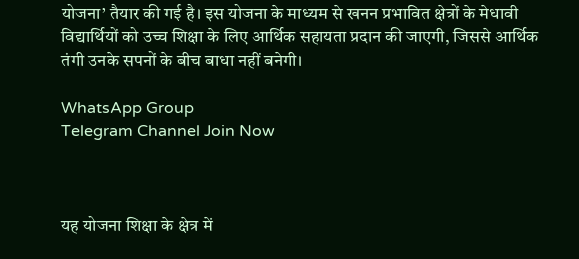योजना’ तैयार की गई है। इस योजना के माध्यम से खनन प्रभावित क्षेत्रों के मेधावी विद्यार्थियों को उच्च शिक्षा के लिए आर्थिक सहायता प्रदान की जाएगी, जिससे आर्थिक तंगी उनके सपनों के बीच बाधा नहीं बनेगी।

WhatsApp Group
Telegram Channel Join Now



यह योजना शिक्षा के क्षेत्र में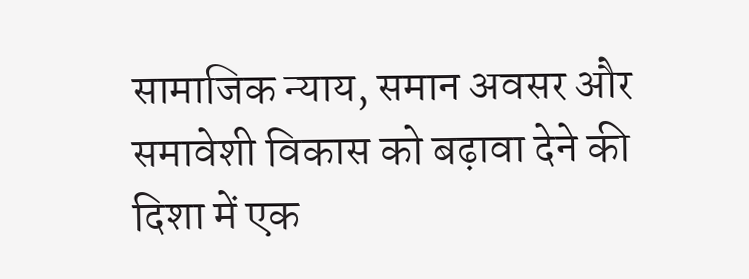सामाजिक न्याय, समान अवसर और समावेशी विकास को बढ़ावा देने की दिशा में एक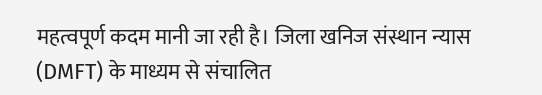महत्वपूर्ण कदम मानी जा रही है। जिला खनिज संस्थान न्यास (DMFT) के माध्यम से संचालित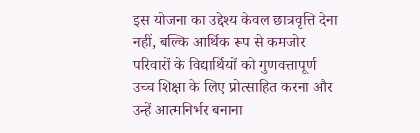इस योजना का उद्देश्य केवल छात्रवृत्ति देना नहीं, बल्कि आर्थिक रूप से कमजोर परिवारों के विद्यार्थियों को गुणवत्तापूर्ण उच्च शिक्षा के लिए प्रोत्साहित करना और उन्हें आत्मनिर्भर बनाना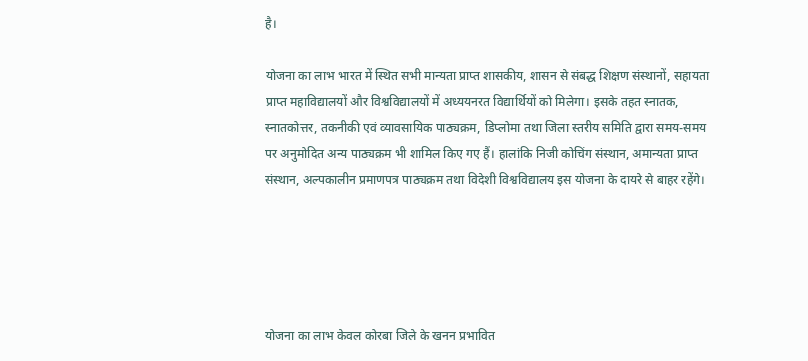है।

योजना का लाभ भारत में स्थित सभी मान्यता प्राप्त शासकीय, शासन से संबद्ध शिक्षण संस्थानों, सहायता प्राप्त महाविद्यालयों और विश्वविद्यालयों में अध्ययनरत विद्यार्थियों को मिलेगा। इसके तहत स्नातक, स्नातकोत्तर, तकनीकी एवं व्यावसायिक पाठ्यक्रम, डिप्लोमा तथा जिला स्तरीय समिति द्वारा समय-समय पर अनुमोदित अन्य पाठ्यक्रम भी शामिल किए गए हैं। हालांकि निजी कोचिंग संस्थान, अमान्यता प्राप्त संस्थान, अल्पकालीन प्रमाणपत्र पाठ्यक्रम तथा विदेशी विश्वविद्यालय इस योजना के दायरे से बाहर रहेंगे।





योजना का लाभ केवल कोरबा जिले के खनन प्रभावित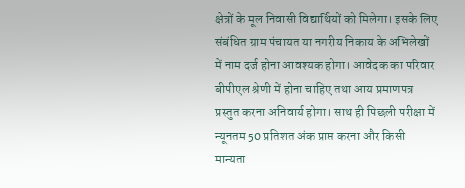क्षेत्रों के मूल निवासी विद्यार्थियों को मिलेगा। इसके लिए संबंधित ग्राम पंचायत या नगरीय निकाय के अभिलेखों में नाम दर्ज होना आवश्यक होगा। आवेदक का परिवार बीपीएल श्रेणी में होना चाहिए तथा आय प्रमाणपत्र प्रस्तुत करना अनिवार्य होगा। साथ ही पिछली परीक्षा में न्यूनतम 50 प्रतिशत अंक प्राप्त करना और किसी मान्यता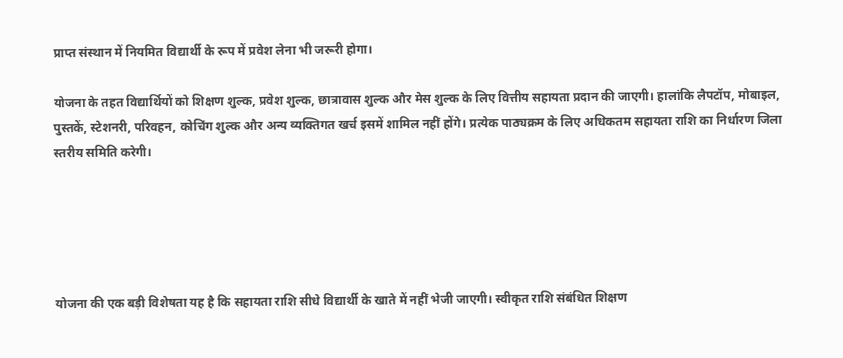प्राप्त संस्थान में नियमित विद्यार्थी के रूप में प्रवेश लेना भी जरूरी होगा।

योजना के तहत विद्यार्थियों को शिक्षण शुल्क, प्रवेश शुल्क, छात्रावास शुल्क और मेस शुल्क के लिए वित्तीय सहायता प्रदान की जाएगी। हालांकि लैपटॉप, मोबाइल, पुस्तकें, स्टेशनरी, परिवहन, कोचिंग शुल्क और अन्य व्यक्तिगत खर्च इसमें शामिल नहीं होंगे। प्रत्येक पाठ्यक्रम के लिए अधिकतम सहायता राशि का निर्धारण जिला स्तरीय समिति करेगी।





योजना की एक बड़ी विशेषता यह है कि सहायता राशि सीधे विद्यार्थी के खाते में नहीं भेजी जाएगी। स्वीकृत राशि संबंधित शिक्षण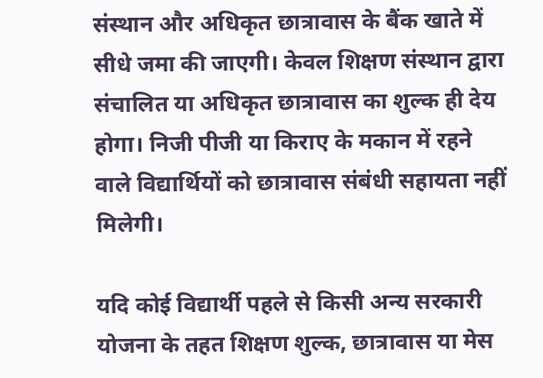संस्थान और अधिकृत छात्रावास के बैंक खाते में सीधे जमा की जाएगी। केवल शिक्षण संस्थान द्वारा संचालित या अधिकृत छात्रावास का शुल्क ही देय होगा। निजी पीजी या किराए के मकान में रहने वाले विद्यार्थियों को छात्रावास संबंधी सहायता नहीं मिलेगी।

यदि कोई विद्यार्थी पहले से किसी अन्य सरकारी योजना के तहत शिक्षण शुल्क, छात्रावास या मेस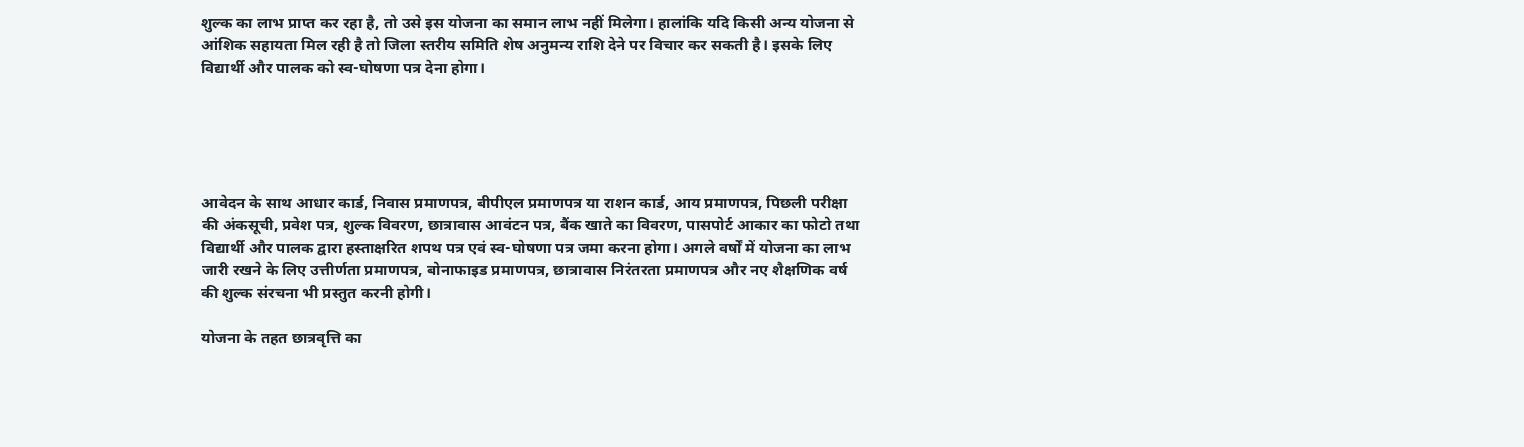शुल्क का लाभ प्राप्त कर रहा है, तो उसे इस योजना का समान लाभ नहीं मिलेगा। हालांकि यदि किसी अन्य योजना से आंशिक सहायता मिल रही है तो जिला स्तरीय समिति शेष अनुमन्य राशि देने पर विचार कर सकती है। इसके लिए विद्यार्थी और पालक को स्व-घोषणा पत्र देना होगा।





आवेदन के साथ आधार कार्ड, निवास प्रमाणपत्र, बीपीएल प्रमाणपत्र या राशन कार्ड, आय प्रमाणपत्र, पिछली परीक्षा की अंकसूची, प्रवेश पत्र, शुल्क विवरण, छात्रावास आवंटन पत्र, बैंक खाते का विवरण, पासपोर्ट आकार का फोटो तथा विद्यार्थी और पालक द्वारा हस्ताक्षरित शपथ पत्र एवं स्व-घोषणा पत्र जमा करना होगा। अगले वर्षों में योजना का लाभ जारी रखने के लिए उत्तीर्णता प्रमाणपत्र, बोनाफाइड प्रमाणपत्र, छात्रावास निरंतरता प्रमाणपत्र और नए शैक्षणिक वर्ष की शुल्क संरचना भी प्रस्तुत करनी होगी।

योजना के तहत छात्रवृत्ति का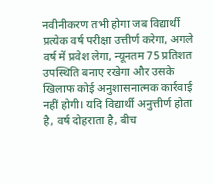नवीनीकरण तभी होगा जब विद्यार्थी प्रत्येक वर्ष परीक्षा उत्तीर्ण करेगा, अगले वर्ष में प्रवेश लेगा, न्यूनतम 75 प्रतिशत उपस्थिति बनाए रखेगा और उसके खिलाफ कोई अनुशासनात्मक कार्रवाई नहीं होगी। यदि विद्यार्थी अनुत्तीर्ण होता है, वर्ष दोहराता है, बीच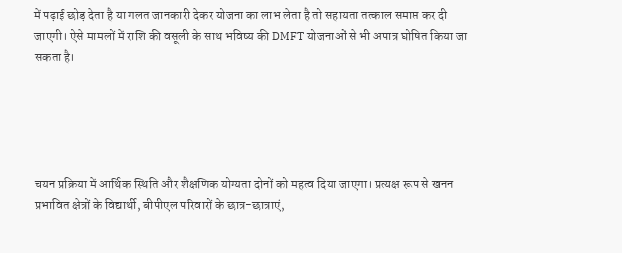में पढ़ाई छोड़ देता है या गलत जानकारी देकर योजना का लाभ लेता है तो सहायता तत्काल समाप्त कर दी जाएगी। ऐसे मामलों में राशि की वसूली के साथ भविष्य की DMFT योजनाओं से भी अपात्र घोषित किया जा सकता है।





चयन प्रक्रिया में आर्थिक स्थिति और शैक्षणिक योग्यता दोनों को महत्व दिया जाएगा। प्रत्यक्ष रूप से खनन प्रभावित क्षेत्रों के विद्यार्थी, बीपीएल परिवारों के छात्र-छात्राएं,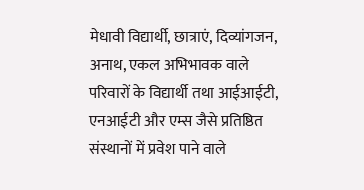मेधावी विद्यार्थी, छात्राएं, दिव्यांगजन, अनाथ, एकल अभिभावक वाले परिवारों के विद्यार्थी तथा आईआईटी, एनआईटी और एम्स जैसे प्रतिष्ठित संस्थानों में प्रवेश पाने वाले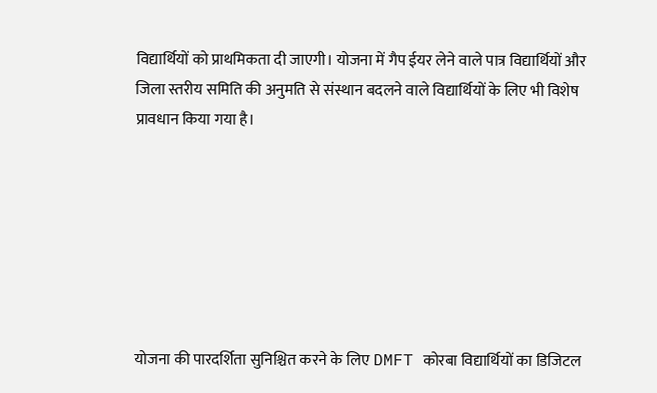विद्यार्थियों को प्राथमिकता दी जाएगी। योजना में गैप ईयर लेने वाले पात्र विद्यार्थियों और जिला स्तरीय समिति की अनुमति से संस्थान बदलने वाले विद्यार्थियों के लिए भी विशेष प्रावधान किया गया है।







योजना की पारदर्शिता सुनिश्चित करने के लिए DMFT कोरबा विद्यार्थियों का डिजिटल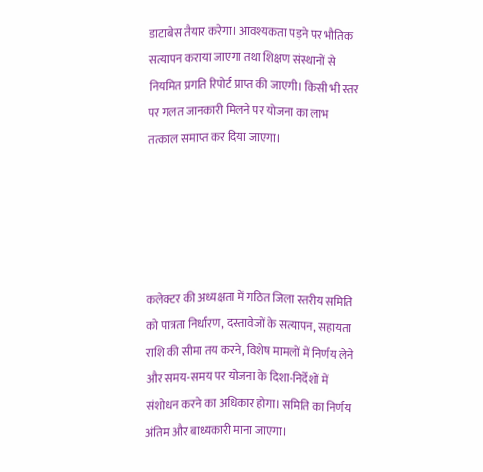डाटाबेस तैयार करेगा। आवश्यकता पड़ने पर भौतिक सत्यापन कराया जाएगा तथा शिक्षण संस्थानों से नियमित प्रगति रिपोर्ट प्राप्त की जाएगी। किसी भी स्तर पर गलत जानकारी मिलने पर योजना का लाभ तत्काल समाप्त कर दिया जाएगा।





कलेक्टर की अध्यक्षता में गठित जिला स्तरीय समिति को पात्रता निर्धारण, दस्तावेजों के सत्यापन, सहायता राशि की सीमा तय करने, विशेष मामलों में निर्णय लेने और समय-समय पर योजना के दिशा-निर्देशों में संशोधन करने का अधिकार होगा। समिति का निर्णय अंतिम और बाध्यकारी माना जाएगा।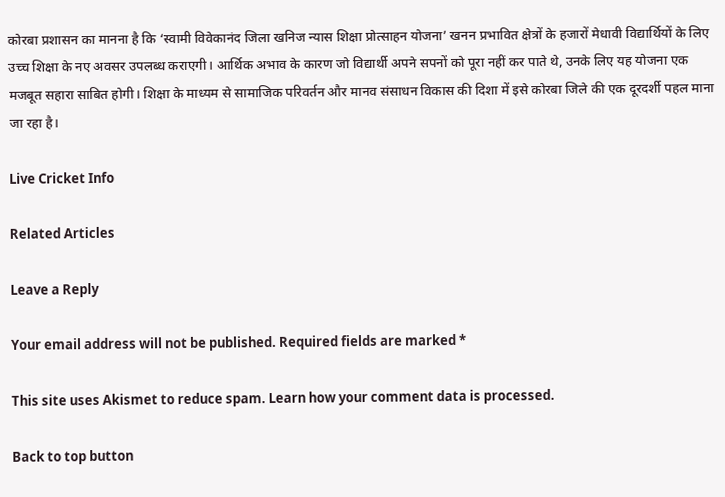कोरबा प्रशासन का मानना है कि ‘स्वामी विवेकानंद जिला खनिज न्यास शिक्षा प्रोत्साहन योजना’ खनन प्रभावित क्षेत्रों के हजारों मेधावी विद्यार्थियों के लिए उच्च शिक्षा के नए अवसर उपलब्ध कराएगी। आर्थिक अभाव के कारण जो विद्यार्थी अपने सपनों को पूरा नहीं कर पाते थे, उनके लिए यह योजना एक मजबूत सहारा साबित होगी। शिक्षा के माध्यम से सामाजिक परिवर्तन और मानव संसाधन विकास की दिशा में इसे कोरबा जिले की एक दूरदर्शी पहल माना जा रहा है।

Live Cricket Info

Related Articles

Leave a Reply

Your email address will not be published. Required fields are marked *

This site uses Akismet to reduce spam. Learn how your comment data is processed.

Back to top button